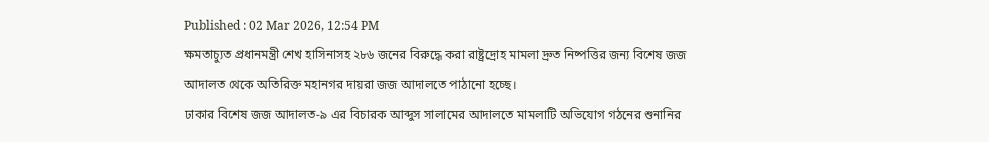Published : 02 Mar 2026, 12:54 PM
ক্ষমতাচ্যুত প্রধানমন্ত্রী শেখ হাসিনাসহ ২৮৬ জনের বিরুদ্ধে করা রাষ্ট্রদ্রোহ মামলা দ্রুত নিষ্পত্তির জন্য বিশেষ জজ আদালত থেকে অতিরিক্ত মহানগর দায়রা জজ আদালতে পাঠানো হচ্ছে।
ঢাকার বিশেষ জজ আদালত-৯ এর বিচারক আব্দুস সালামের আদালতে মামলাটি অভিযোগ গঠনের শুনানির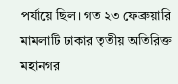পর্যায়ে ছিল। গত ২৩ ফেব্রুয়ারি মামলাটি ঢাকার তৃতীয় অতিরিক্ত মহানগর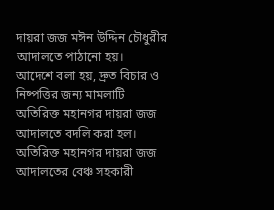দায়রা জজ মঈন উদ্দিন চৌধুরীর আদালতে পাঠানো হয়।
আদেশে বলা হয়, দ্রুত বিচার ও নিষ্পত্তির জন্য মামলাটি অতিরিক্ত মহানগর দায়রা জজ আদালতে বদলি করা হল।
অতিরিক্ত মহানগর দায়রা জজ আদালতের বেঞ্চ সহকারী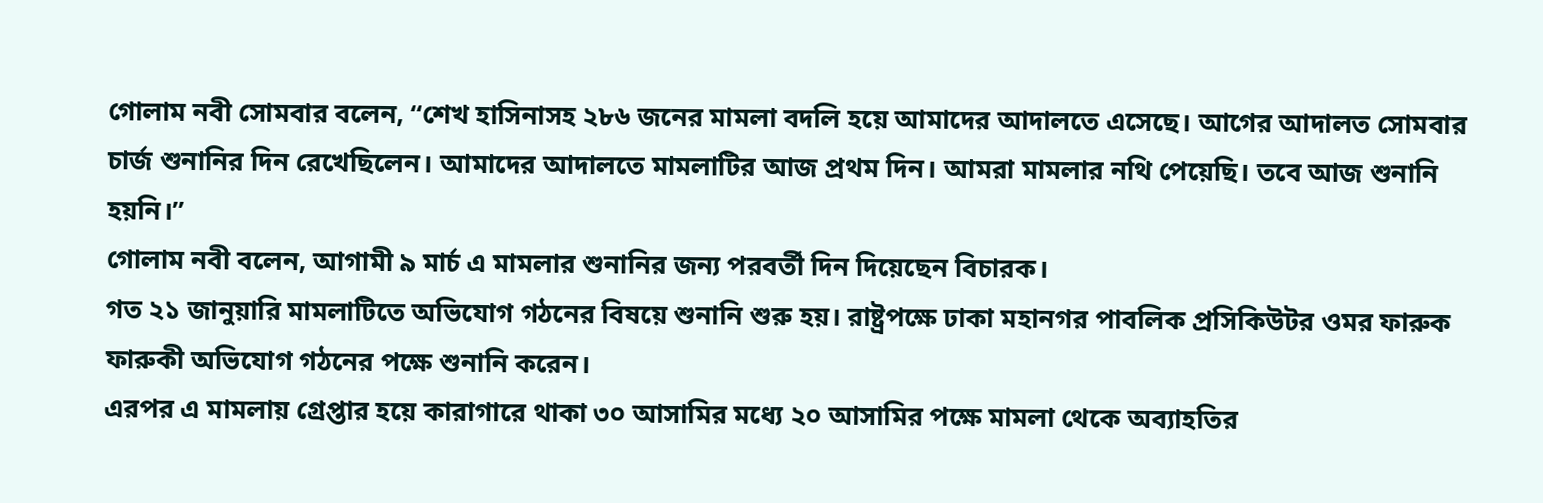গোলাম নবী সোমবার বলেন, “শেখ হাসিনাসহ ২৮৬ জনের মামলা বদলি হয়ে আমাদের আদালতে এসেছে। আগের আদালত সোমবার চার্জ শুনানির দিন রেখেছিলেন। আমাদের আদালতে মামলাটির আজ প্রথম দিন। আমরা মামলার নথি পেয়েছি। তবে আজ শুনানি হয়নি।”
গোলাম নবী বলেন, আগামী ৯ মার্চ এ মামলার শুনানির জন্য পরবর্তী দিন দিয়েছেন বিচারক।
গত ২১ জানুয়ারি মামলাটিতে অভিযোগ গঠনের বিষয়ে শুনানি শুরু হয়। রাষ্ট্রপক্ষে ঢাকা মহানগর পাবলিক প্রসিকিউটর ওমর ফারুক ফারুকী অভিযোগ গঠনের পক্ষে শুনানি করেন।
এরপর এ মামলায় গ্রেপ্তার হয়ে কারাগারে থাকা ৩০ আসামির মধ্যে ২০ আসামির পক্ষে মামলা থেকে অব্যাহতির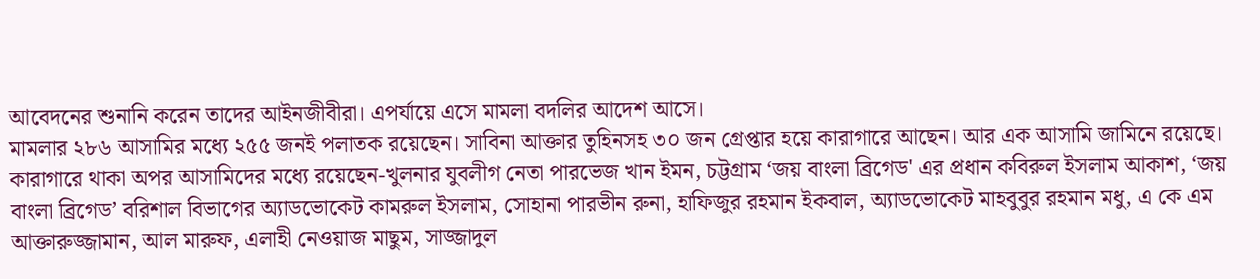আবেদনের শুনানি করেন তাদের আইনজীবীরা। এপর্যায়ে এসে মামলা বদলির আদেশ আসে।
মামলার ২৮৬ আসামির মধ্যে ২৫৫ জনই পলাতক রয়েছেন। সাবিনা আক্তার তুহিনসহ ৩০ জন গ্রেপ্তার হয়ে কারাগারে আছেন। আর এক আসামি জামিনে রয়েছে।
কারাগারে থাকা অপর আসামিদের মধ্যে রয়েছেন-খুলনার যুবলীগ নেতা পারভেজ খান ইমন, চট্টগ্রাম ‘জয় বাংলা ব্রিগেড' এর প্রধান কবিরুল ইসলাম আকাশ, ‘জয় বাংলা ব্রিগেড’ বরিশাল বিভাগের অ্যাডভোকেট কামরুল ইসলাম, সোহানা পারভীন রুনা, হাফিজুর রহমান ইকবাল, অ্যাডভোকেট মাহবুবুর রহমান মধু, এ কে এম আক্তারুজ্জামান, আল মারুফ, এলাহী নেওয়াজ মাছুম, সাজ্জাদুল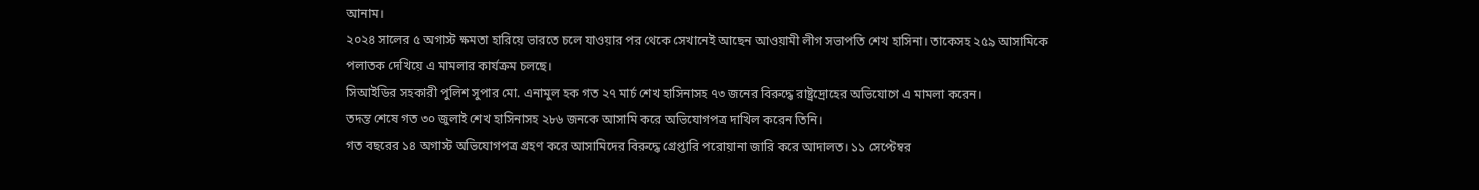আনাম।
২০২৪ সালের ৫ অগাস্ট ক্ষমতা হারিয়ে ভারতে চলে যাওয়ার পর থেকে সেখানেই আছেন আওয়ামী লীগ সভাপতি শেখ হাসিনা। তাকেসহ ২৫৯ আসামিকে পলাতক দেখিয়ে এ মামলার কার্যক্রম চলছে।
সিআইডির সহকারী পুলিশ সুপার মো. এনামুল হক গত ২৭ মার্চ শেখ হাসিনাসহ ৭৩ জনের বিরুদ্ধে রাষ্ট্রদ্রোহের অভিযোগে এ মামলা করেন।
তদন্ত শেষে গত ৩০ জুলাই শেখ হাসিনাসহ ২৮৬ জনকে আসামি করে অভিযোগপত্র দাখিল করেন তিনি।
গত বছরের ১৪ অগাস্ট অভিযোগপত্র গ্রহণ করে আসামিদের বিরুদ্ধে গ্রেপ্তারি পরোয়ানা জারি করে আদালত। ১১ সেপ্টেম্বর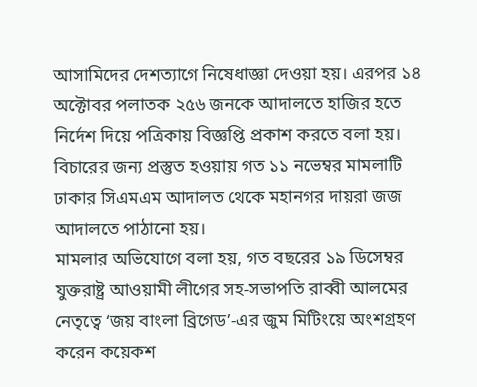আসামিদের দেশত্যাগে নিষেধাজ্ঞা দেওয়া হয়। এরপর ১৪ অক্টোবর পলাতক ২৫৬ জনকে আদালতে হাজির হতে নির্দেশ দিয়ে পত্রিকায় বিজ্ঞপ্তি প্রকাশ করতে বলা হয়।
বিচারের জন্য প্রস্তুত হওয়ায় গত ১১ নভেম্বর মামলাটি ঢাকার সিএমএম আদালত থেকে মহানগর দায়রা জজ আদালতে পাঠানো হয়।
মামলার অভিযোগে বলা হয়, গত বছরের ১৯ ডিসেম্বর যুক্তরাষ্ট্র আওয়ামী লীগের সহ-সভাপতি রাব্বী আলমের নেতৃত্বে ‘জয় বাংলা ব্রিগেড’-এর জুম মিটিংয়ে অংশগ্রহণ করেন কয়েকশ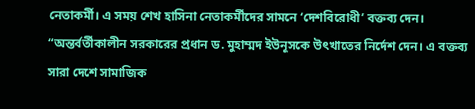নেতাকর্মী। এ সময় শেখ হাসিনা নেতাকর্মীদের সামনে ‘দেশবিরোধী’ বক্তব্য দেন।
“অন্তর্বর্তীকালীন সরকারের প্রধান ড. মুহাম্মদ ইউনূসকে উৎখাতের নির্দেশ দেন। এ বক্তব্য সারা দেশে সামাজিক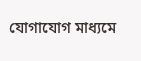যোগাযোগ মাধ্যমে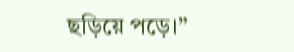ছড়িয়ে পড়ে।”